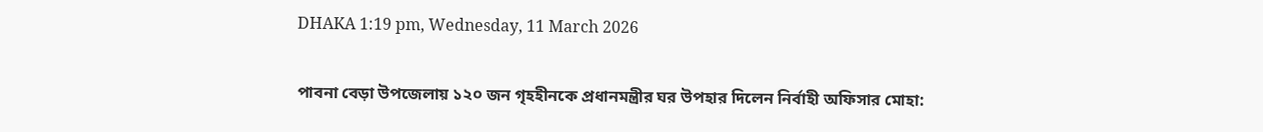DHAKA 1:19 pm, Wednesday, 11 March 2026

পাবনা বেড়া উপজেলায় ১২০ জন গৃহহীনকে প্রধানমন্ত্রীর ঘর উপহার দিলেন নির্বাহী অফিসার মোহা: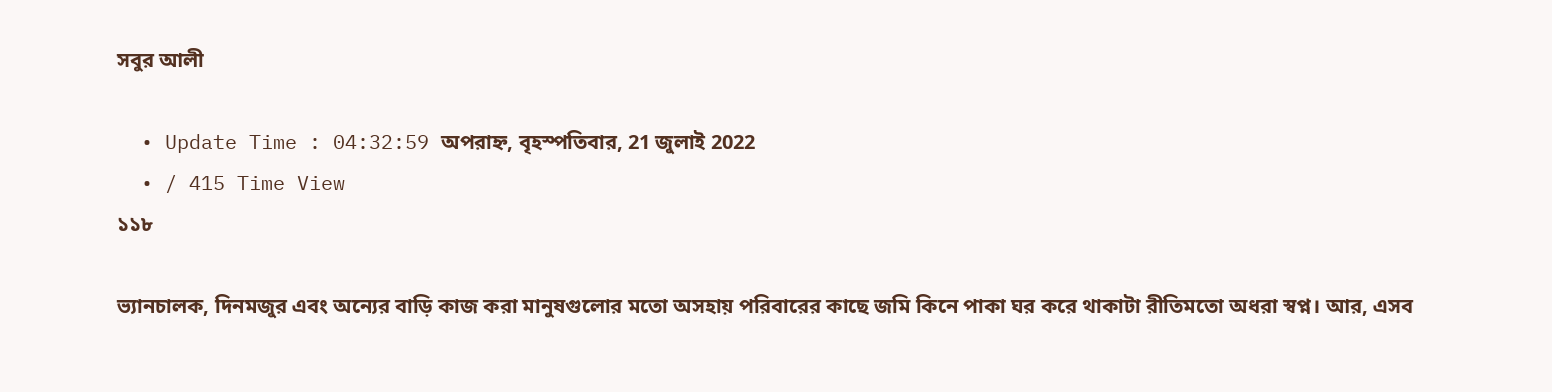সবুর আলী

  • Update Time : 04:32:59 অপরাহ্ন, বৃহস্পতিবার, 21 জুলাই 2022
  • / 415 Time View
১১৮

ভ্যানচালক, দিনমজুর এবং অন্যের বাড়ি কাজ করা মানুষগুলোর মতো অসহায় পরিবারের কাছে জমি কিনে পাকা ঘর করে থাকাটা রীতিমতো অধরা স্বপ্ন। আর, এসব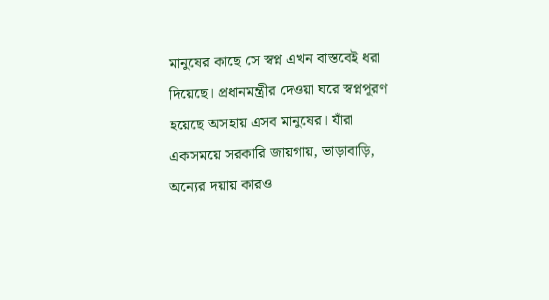মানুষের কাছে সে স্বপ্ন এখন বাস্তবেই ধরা দিয়েছে। প্রধানমন্ত্রীর দেওয়া ঘরে স্বপ্নপূরণ হয়েছে অসহায় এসব মানুষের। যাঁরা একসময়ে সরকারি জায়গায়, ভাড়াবাড়ি, অন্যের দয়ায় কারও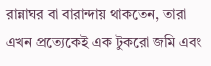রান্নাঘর বা বারান্দায় থাকতেন, তারা এখন প্রত্যেকেই এক টুকরো জমি এবং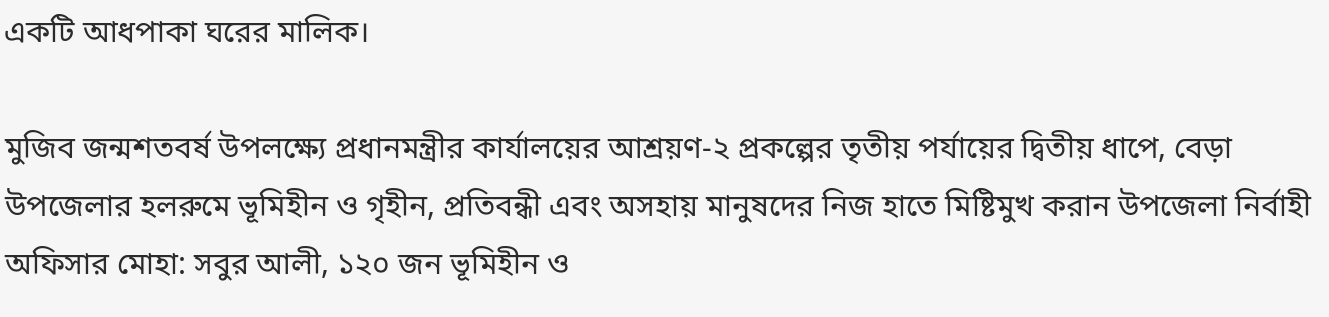একটি আধপাকা ঘরের মালিক।

মুজিব জন্মশতবর্ষ উপলক্ষ্যে প্রধানমন্ত্রীর কার্যালয়ের আশ্রয়ণ-২ প্রকল্পের তৃতীয় পর্যায়ের দ্বিতীয় ধাপে, বেড়া উপজেলার হলরুমে ভূমিহীন ও গৃহীন, প্রতিবন্ধী এবং অসহায় মানুষদের নিজ হাতে মিষ্টিমুখ করান উপজেলা নির্বাহী অফিসার মোহা: সবুর আলী, ১২০ জন ভূমিহীন ও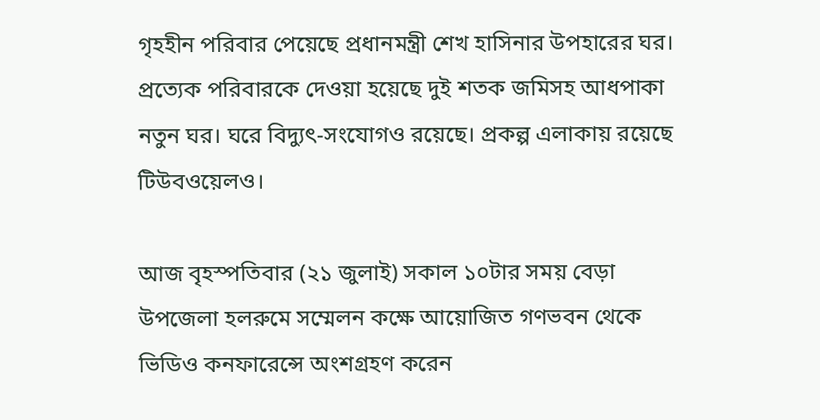গৃহহীন পরিবার পেয়েছে প্রধানমন্ত্রী শেখ হাসিনার উপহারের ঘর। প্রত্যেক পরিবারকে দেওয়া হয়েছে দুই শতক জমিসহ আধপাকা নতুন ঘর। ঘরে বিদ্যুৎ-সংযোগও রয়েছে। প্রকল্প এলাকায় রয়েছে  টিউবওয়েলও।

আজ বৃহস্পতিবার (২১ জুলাই) সকাল ১০টার সময় বেড়া উপজেলা হলরুমে সম্মেলন কক্ষে আয়োজিত গণভবন থেকে ভিডিও কনফারেন্সে অংশগ্রহণ করেন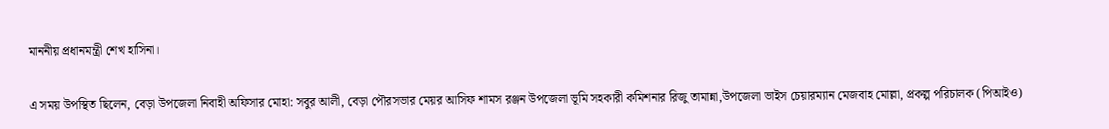মাননীয় প্রধানমন্ত্রী শেখ হাসিনা।

এ সময় উপস্থিত ছিলেন, বেড়া উপজেলা নিবাহী অফিসার মোহা: সবুর আলী, বেড়া পৌরসভার মেয়র আসিফ শামস রঞ্জন উপজেলা ভূমি সহকারী কমিশনার রিজু তামান্না,উপজেলা ভাইস চেয়ারম্যান মেজবাহ মোল্লা, প্রকল্প পরিচালক (পিআইও)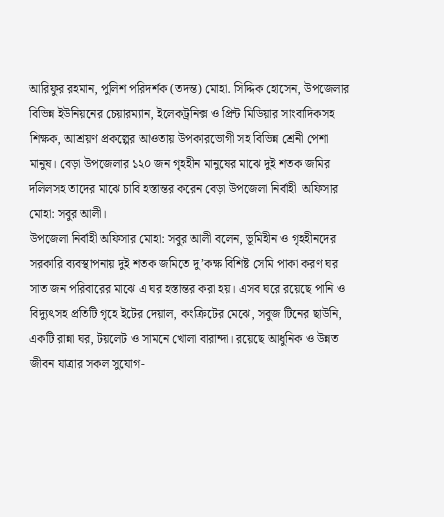আরিফুর রহমান, পুলিশ পরিদর্শক (তদন্ত) মোহা. সিদ্দিক হোসেন, উপজেলার বিভিন্ন ইউনিয়নের চেয়ারম্যান, ইলেকট্রনিক্স ও প্রিন্ট মিডিয়ার সাংবাদিকসহ শিক্ষক, আশ্রয়ণ প্রকল্পের আওতায় উপকারভোগী সহ বিভিন্ন শ্রেনী পেশা মানুষ। বেড়া উপজেলার ১২০ জন গৃহহীন মানুষের মাঝে দুই শতক জমির দলিলসহ তাদের মাঝে চাবি হস্তান্তর করেন বেড়া উপজেলা নির্বাহী  অফিসার মোহা: সবুর আলী।
উপজেলা নির্বাহী অফিসার মোহা: সবুর আলী বলেন, ভূমিহীন ও গৃহহীনদের সরকারি ব্যবস্থাপনায় দুই শতক জমিতে দু’কক্ষ বিশিষ্ট সেমি পাকা করণ ঘর সাত জন পরিবারের মাঝে এ ঘর হস্তান্তর করা হয়। এসব ঘরে রয়েছে পানি ও বিদ্যুৎসহ প্রতিটি গৃহে ইটের দেয়াল, কংক্রিটের মেঝে, সবুজ টিনের ছাউনি, একটি রান্না ঘর, টয়লেট ও সামনে খোলা বারান্দা। রয়েছে আধুনিক ও উন্নত জীবন যাত্রার সকল সুযোগ-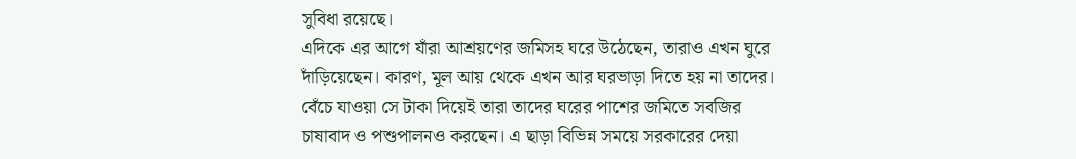সুবিধা রয়েছে।
এদিকে এর আগে যাঁরা আশ্রয়ণের জমিসহ ঘরে উঠেছেন, তারাও এখন ঘুরে দাঁড়িয়েছেন। কারণ, মূল আয় থেকে এখন আর ঘরভাড়া দিতে হয় না তাদের। বেঁচে যাওয়া সে টাকা দিয়েই তারা তাদের ঘরের পাশের জমিতে সবজির চাষাবাদ ও পশুপালনও করছেন। এ ছাড়া বিভিন্ন সময়ে সরকারের দেয়া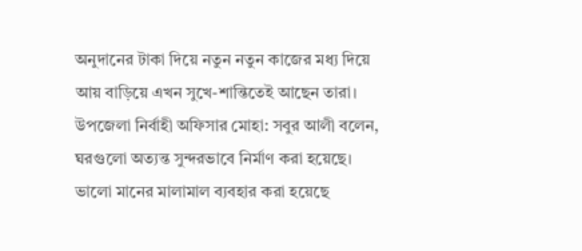অনুদানের টাকা দিয়ে নতুন নতুন কাজের মধ্য দিয়ে আয় বাড়িয়ে এখন সুখে-শান্তিতেই আছেন তারা।
উপজেলা নির্বাহী অফিসার মোহা: সবুর আলী বলেন, ঘরগুলো অত্যন্ত সুন্দরভাবে নির্মাণ করা হয়েছে। ভালো মানের মালামাল ব্যবহার করা হয়েছে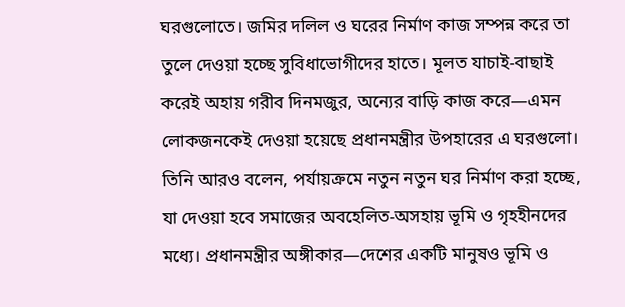ঘরগুলোতে। জমির দলিল ও ঘরের নির্মাণ কাজ সম্পন্ন করে তা তুলে দেওয়া হচ্ছে সুবিধাভোগীদের হাতে। মূলত যাচাই-বাছাই করেই অহায় গরীব দিনমজুর, অন্যের বাড়ি কাজ করে—এমন লোকজনকেই দেওয়া হয়েছে প্রধানমন্ত্রীর উপহারের এ ঘরগুলো।
তিনি আরও বলেন, পর্যায়ক্রমে নতুন নতুন ঘর নির্মাণ করা হচ্ছে, যা দেওয়া হবে সমাজের অবহেলিত-অসহায় ভূমি ও গৃহহীনদের মধ্যে। প্রধানমন্ত্রীর অঙ্গীকার—দেশের একটি মানুষও ভূমি ও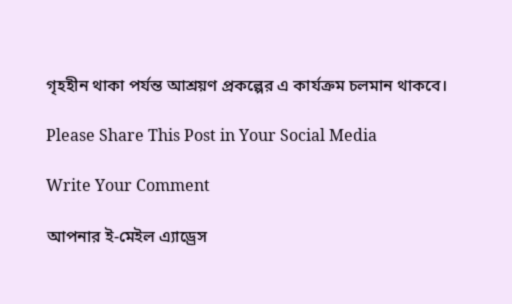গৃহহীন থাকা পর্যন্ত আশ্রয়ণ প্রকল্পের এ কার্যক্রম চলমান থাকবে।

Please Share This Post in Your Social Media

Write Your Comment

আপনার ই-মেইল এ্যাড্রেস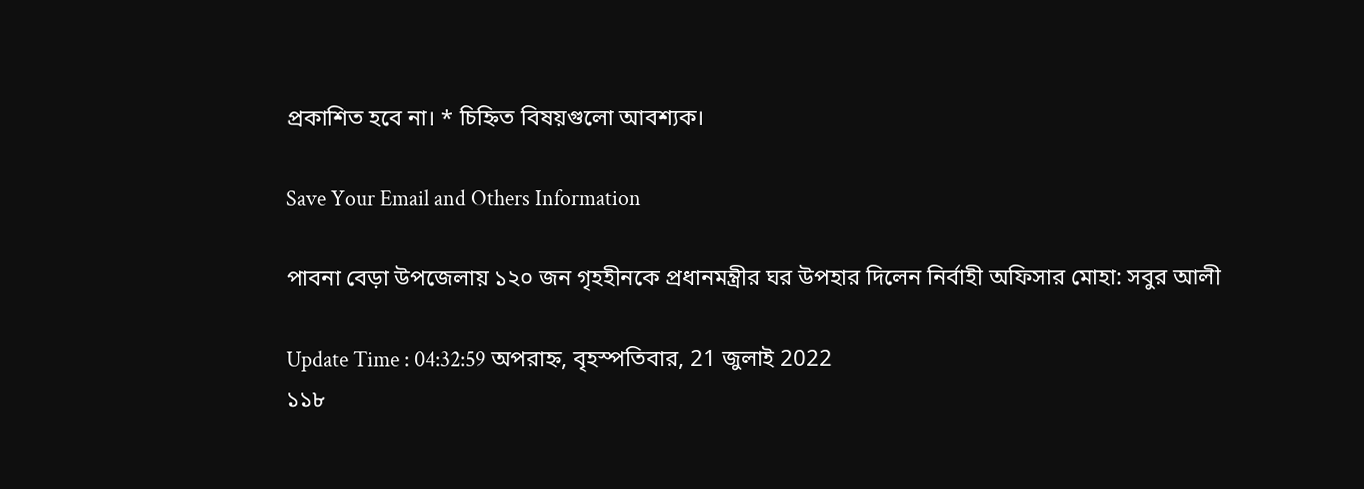প্রকাশিত হবে না। * চিহ্নিত বিষয়গুলো আবশ্যক।

Save Your Email and Others Information

পাবনা বেড়া উপজেলায় ১২০ জন গৃহহীনকে প্রধানমন্ত্রীর ঘর উপহার দিলেন নির্বাহী অফিসার মোহা: সবুর আলী

Update Time : 04:32:59 অপরাহ্ন, বৃহস্পতিবার, 21 জুলাই 2022
১১৮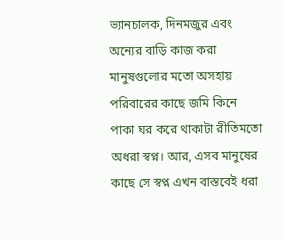ভ্যানচালক, দিনমজুর এবং অন্যের বাড়ি কাজ করা মানুষগুলোর মতো অসহায় পরিবারের কাছে জমি কিনে পাকা ঘর করে থাকাটা রীতিমতো অধরা স্বপ্ন। আর, এসব মানুষের কাছে সে স্বপ্ন এখন বাস্তবেই ধরা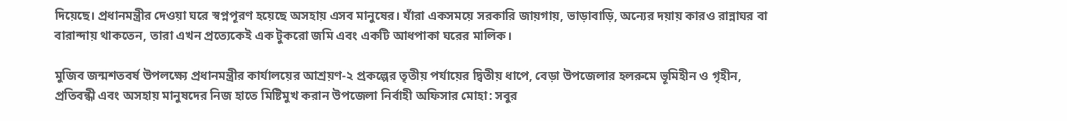দিয়েছে। প্রধানমন্ত্রীর দেওয়া ঘরে স্বপ্নপূরণ হয়েছে অসহায় এসব মানুষের। যাঁরা একসময়ে সরকারি জায়গায়, ভাড়াবাড়ি, অন্যের দয়ায় কারও রান্নাঘর বা বারান্দায় থাকতেন, তারা এখন প্রত্যেকেই এক টুকরো জমি এবং একটি আধপাকা ঘরের মালিক।

মুজিব জন্মশতবর্ষ উপলক্ষ্যে প্রধানমন্ত্রীর কার্যালয়ের আশ্রয়ণ-২ প্রকল্পের তৃতীয় পর্যায়ের দ্বিতীয় ধাপে, বেড়া উপজেলার হলরুমে ভূমিহীন ও গৃহীন, প্রতিবন্ধী এবং অসহায় মানুষদের নিজ হাতে মিষ্টিমুখ করান উপজেলা নির্বাহী অফিসার মোহা: সবুর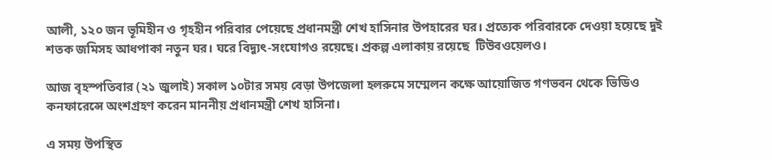আলী, ১২০ জন ভূমিহীন ও গৃহহীন পরিবার পেয়েছে প্রধানমন্ত্রী শেখ হাসিনার উপহারের ঘর। প্রত্যেক পরিবারকে দেওয়া হয়েছে দুই শতক জমিসহ আধপাকা নতুন ঘর। ঘরে বিদ্যুৎ-সংযোগও রয়েছে। প্রকল্প এলাকায় রয়েছে  টিউবওয়েলও।

আজ বৃহস্পতিবার (২১ জুলাই) সকাল ১০টার সময় বেড়া উপজেলা হলরুমে সম্মেলন কক্ষে আয়োজিত গণভবন থেকে ভিডিও কনফারেন্সে অংশগ্রহণ করেন মাননীয় প্রধানমন্ত্রী শেখ হাসিনা।

এ সময় উপস্থিত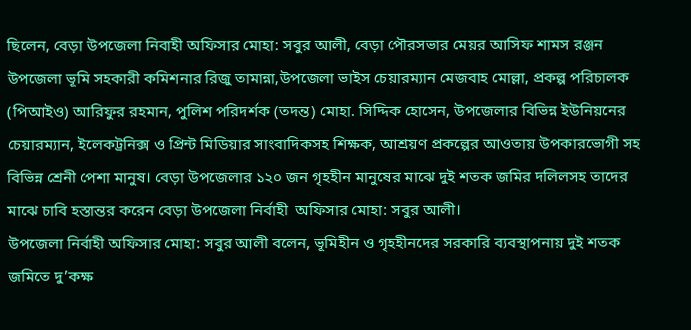ছিলেন, বেড়া উপজেলা নিবাহী অফিসার মোহা: সবুর আলী, বেড়া পৌরসভার মেয়র আসিফ শামস রঞ্জন উপজেলা ভূমি সহকারী কমিশনার রিজু তামান্না,উপজেলা ভাইস চেয়ারম্যান মেজবাহ মোল্লা, প্রকল্প পরিচালক (পিআইও) আরিফুর রহমান, পুলিশ পরিদর্শক (তদন্ত) মোহা. সিদ্দিক হোসেন, উপজেলার বিভিন্ন ইউনিয়নের চেয়ারম্যান, ইলেকট্রনিক্স ও প্রিন্ট মিডিয়ার সাংবাদিকসহ শিক্ষক, আশ্রয়ণ প্রকল্পের আওতায় উপকারভোগী সহ বিভিন্ন শ্রেনী পেশা মানুষ। বেড়া উপজেলার ১২০ জন গৃহহীন মানুষের মাঝে দুই শতক জমির দলিলসহ তাদের মাঝে চাবি হস্তান্তর করেন বেড়া উপজেলা নির্বাহী  অফিসার মোহা: সবুর আলী।
উপজেলা নির্বাহী অফিসার মোহা: সবুর আলী বলেন, ভূমিহীন ও গৃহহীনদের সরকারি ব্যবস্থাপনায় দুই শতক জমিতে দু’কক্ষ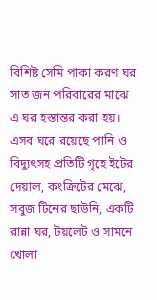বিশিষ্ট সেমি পাকা করণ ঘর সাত জন পরিবারের মাঝে এ ঘর হস্তান্তর করা হয়। এসব ঘরে রয়েছে পানি ও বিদ্যুৎসহ প্রতিটি গৃহে ইটের দেয়াল, কংক্রিটের মেঝে, সবুজ টিনের ছাউনি, একটি রান্না ঘর, টয়লেট ও সামনে খোলা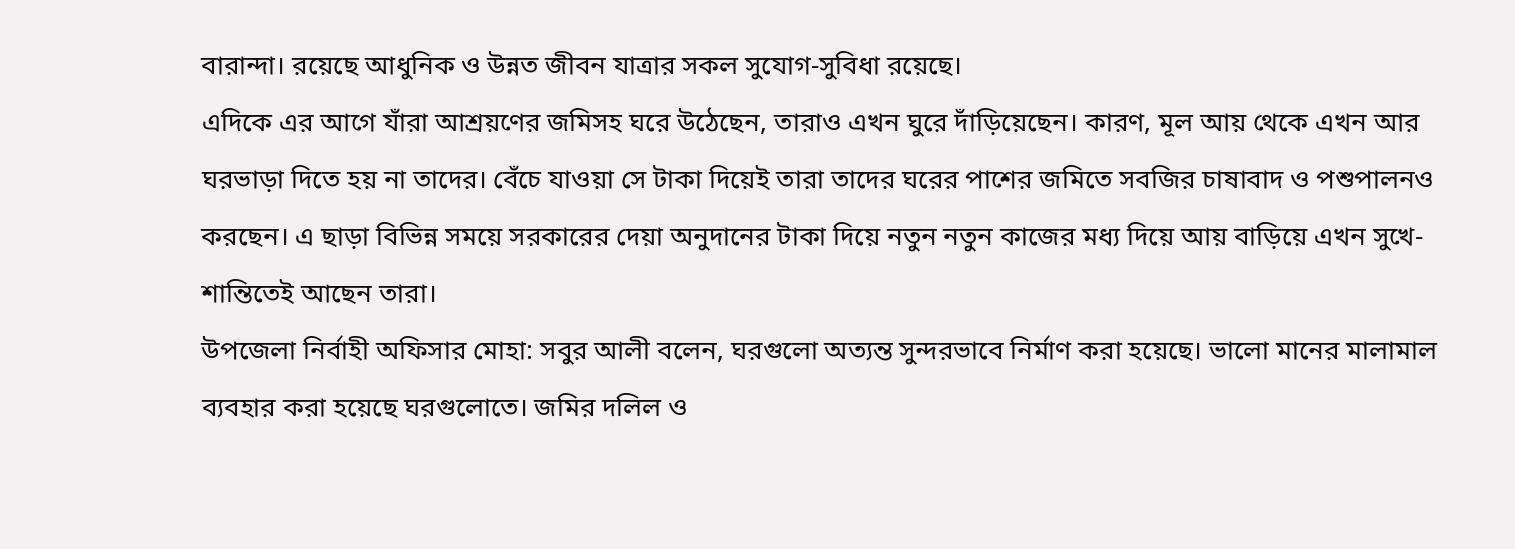বারান্দা। রয়েছে আধুনিক ও উন্নত জীবন যাত্রার সকল সুযোগ-সুবিধা রয়েছে।
এদিকে এর আগে যাঁরা আশ্রয়ণের জমিসহ ঘরে উঠেছেন, তারাও এখন ঘুরে দাঁড়িয়েছেন। কারণ, মূল আয় থেকে এখন আর ঘরভাড়া দিতে হয় না তাদের। বেঁচে যাওয়া সে টাকা দিয়েই তারা তাদের ঘরের পাশের জমিতে সবজির চাষাবাদ ও পশুপালনও করছেন। এ ছাড়া বিভিন্ন সময়ে সরকারের দেয়া অনুদানের টাকা দিয়ে নতুন নতুন কাজের মধ্য দিয়ে আয় বাড়িয়ে এখন সুখে-শান্তিতেই আছেন তারা।
উপজেলা নির্বাহী অফিসার মোহা: সবুর আলী বলেন, ঘরগুলো অত্যন্ত সুন্দরভাবে নির্মাণ করা হয়েছে। ভালো মানের মালামাল ব্যবহার করা হয়েছে ঘরগুলোতে। জমির দলিল ও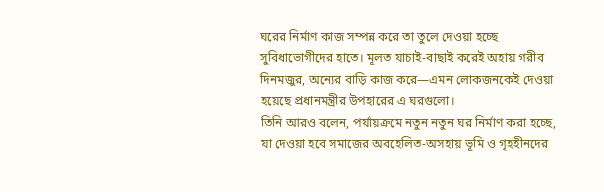ঘরের নির্মাণ কাজ সম্পন্ন করে তা তুলে দেওয়া হচ্ছে সুবিধাভোগীদের হাতে। মূলত যাচাই-বাছাই করেই অহায় গরীব দিনমজুর, অন্যের বাড়ি কাজ করে—এমন লোকজনকেই দেওয়া হয়েছে প্রধানমন্ত্রীর উপহারের এ ঘরগুলো।
তিনি আরও বলেন, পর্যায়ক্রমে নতুন নতুন ঘর নির্মাণ করা হচ্ছে, যা দেওয়া হবে সমাজের অবহেলিত-অসহায় ভূমি ও গৃহহীনদের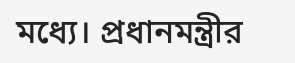মধ্যে। প্রধানমন্ত্রীর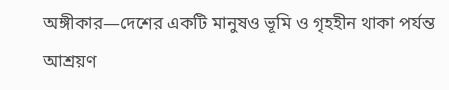অঙ্গীকার—দেশের একটি মানুষও ভূমি ও গৃহহীন থাকা পর্যন্ত আশ্রয়ণ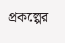প্রকল্পের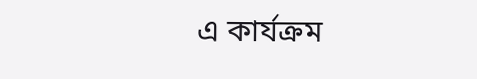এ কার্যক্রম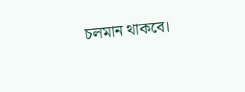চলমান থাকবে।